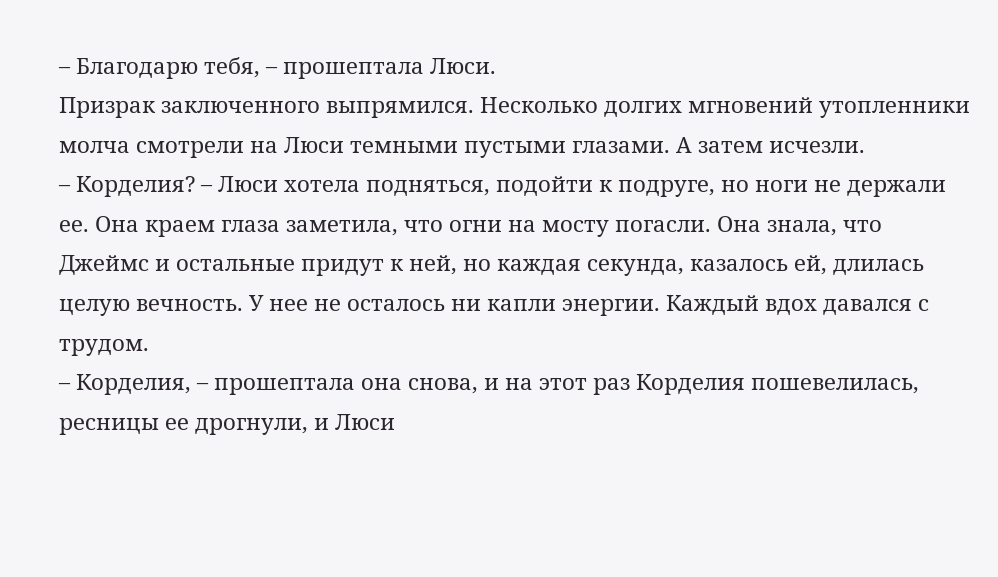– Благодарю тебя, – прошептала Люси.
Призрак заключенного выпрямился. Несколько долгих мгновений утопленники молча смотрели на Люси темными пустыми глазами. А затем исчезли.
– Корделия? – Люси хотела подняться, подойти к подруге, но ноги не держали ее. Она краем глаза заметила, что огни на мосту погасли. Она знала, что Джеймс и остальные придут к ней, но каждая секунда, казалось ей, длилась целую вечность. У нее не осталось ни капли энергии. Каждый вдох давался с трудом.
– Корделия, – прошептала она снова, и на этот раз Корделия пошевелилась, ресницы ее дрогнули, и Люси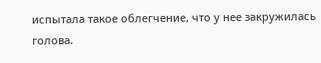испытала такое облегчение, что у нее закружилась голова.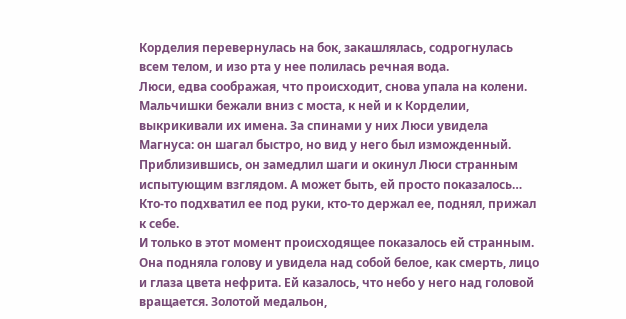Корделия перевернулась на бок, закашлялась, содрогнулась всем телом, и изо рта у нее полилась речная вода.
Люси, едва соображая, что происходит, снова упала на колени. Мальчишки бежали вниз с моста, к ней и к Корделии, выкрикивали их имена. За спинами у них Люси увидела Магнуса: он шагал быстро, но вид у него был изможденный. Приблизившись, он замедлил шаги и окинул Люси странным испытующим взглядом. А может быть, ей просто показалось… Кто-то подхватил ее под руки, кто-то держал ее, поднял, прижал к себе.
И только в этот момент происходящее показалось ей странным. Она подняла голову и увидела над собой белое, как смерть, лицо и глаза цвета нефрита. Ей казалось, что небо у него над головой вращается. Золотой медальон,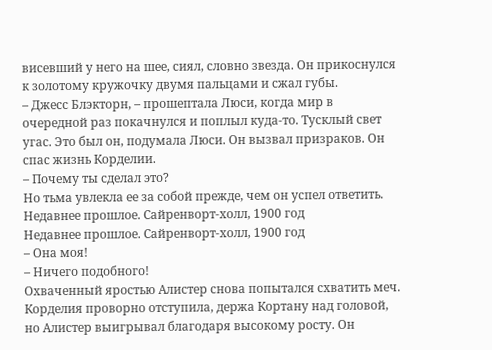висевший у него на шее, сиял, словно звезда. Он прикоснулся к золотому кружочку двумя пальцами и сжал губы.
– Джесс Блэкторн, – прошептала Люси, когда мир в очередной раз покачнулся и поплыл куда-то. Тусклый свет угас. Это был он, подумала Люси. Он вызвал призраков. Он спас жизнь Корделии.
– Почему ты сделал это?
Но тьма увлекла ее за собой прежде, чем он успел ответить.
Недавнее прошлое. Сайренворт-холл, 1900 год
Недавнее прошлое. Сайренворт-холл, 1900 год
– Она моя!
– Ничего подобного!
Охваченный яростью Алистер снова попытался схватить меч. Корделия проворно отступила, держа Кортану над головой, но Алистер выигрывал благодаря высокому росту. Он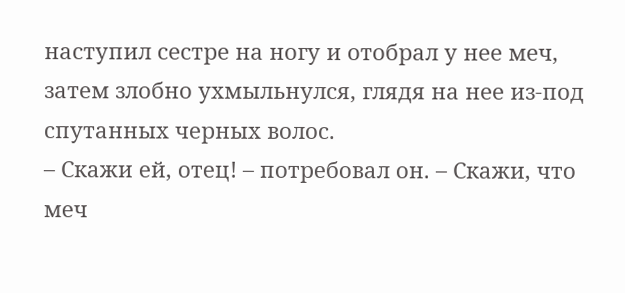наступил сестре на ногу и отобрал у нее меч, затем злобно ухмыльнулся, глядя на нее из-под спутанных черных волос.
– Скажи ей, отец! – потребовал он. – Скажи, что меч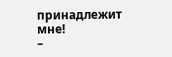принадлежит мне!
–